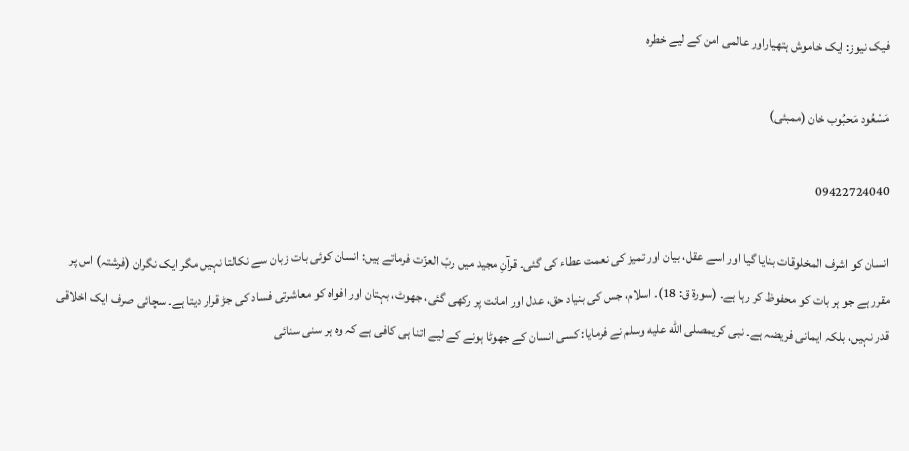فیک نیوز: ایک خاموش ہتھیاراور عالمی امن کے لیے خطرہ

مَسْعُود مَحبُوب خان (ممبئی)

09422724040

انسان کو اشرف المخلوقات بنایا گیا اور اسے عقل، بیان اور تمیز کی نعمت عطاء کی گئی۔ قرآنِ مجید میں ربّ العزّت فرماتے ہیں: انسان کوئی بات زبان سے نکالتا نہیں مگر ایک نگران (فرشتہ) اس پر مقرر ہے جو ہر بات کو محفوظ کر رہا ہے۔ (سورۃ ق: 18)۔ اسلام، جس کی بنیاد حق، عدل اور امانت پر رکھی گئی، جھوٹ، بہتان اور افواہ کو معاشرتی فساد کی جڑ قرار دیتا ہے۔ سچائی صرف ایک اخلاقی قدر نہیں، بلکہ ایمانی فریضہ ہے۔ نبی کریمصلى الله عليه وسلم نے فرمایا: کسی انسان کے جھوٹا ہونے کے لیے اتنا ہی کافی ہے کہ وہ ہر سنی سنائی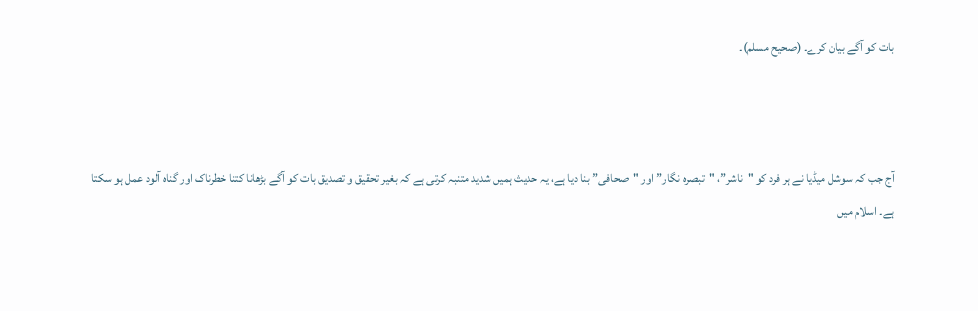بات کو آگے بیان کرے۔ (صحیح مسلم)۔



آج جب کہ سوشل میڈیا نے ہر فرد کو "ناشر”، "تبصرہ نگار” اور "صحافی” بنا دیا ہے، یہ حدیث ہمیں شدید متنبہ کرتی ہے کہ بغیر تحقیق و تصدیق بات کو آگے بڑھانا کتنا خطرناک اور گناہ آلود عمل ہو سکتا ہے۔ اسلام میں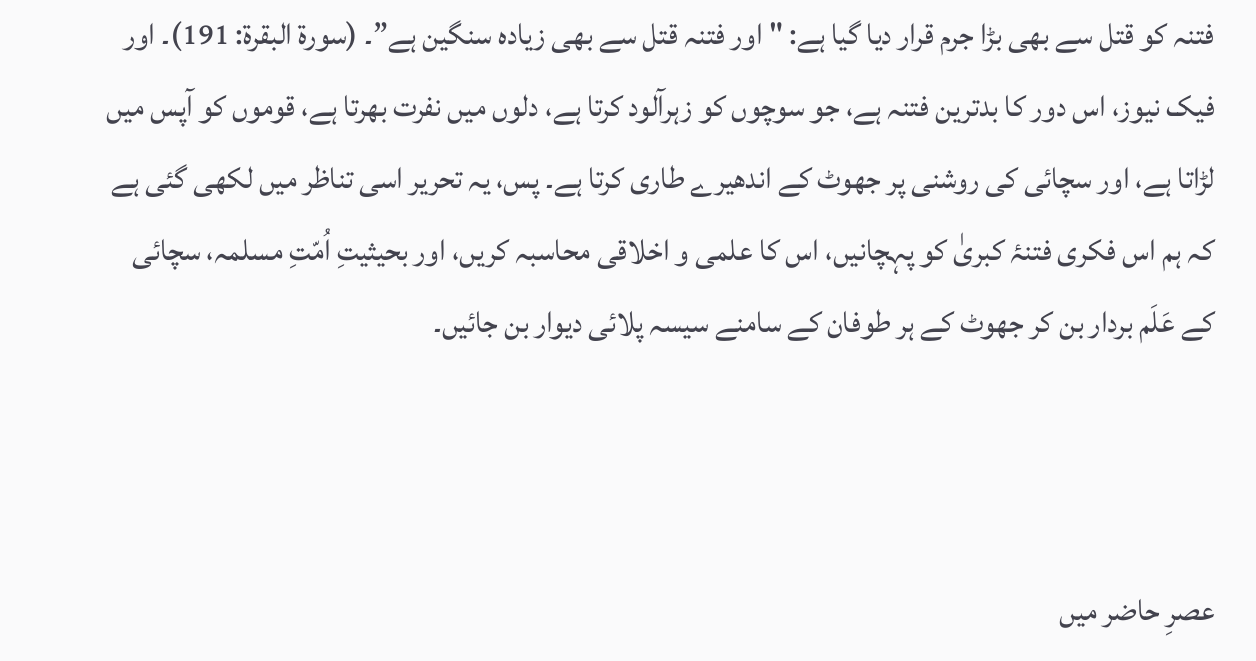فتنہ کو قتل سے بھی بڑا جرم قرار دیا گیا ہے: "اور فتنہ قتل سے بھی زیادہ سنگین ہے”۔ (سورۃ البقرۃ: 191)۔ اور فیک نیوز، اس دور کا بدترین فتنہ ہے، جو سوچوں کو زہرآلود کرتا ہے، دلوں میں نفرت بھرتا ہے، قوموں کو آپس میں لڑاتا ہے، اور سچائی کی روشنی پر جھوٹ کے اندھیرے طاری کرتا ہے۔ پس، یہ تحریر اسی تناظر میں لکھی گئی ہے کہ ہم اس فکری فتنۂ کبریٰ کو پہچانیں، اس کا علمی و اخلاقی محاسبہ کریں، اور بحیثیتِ اُمّتِ مسلمہ، سچائی کے عَلَم بردار بن کر جھوٹ کے ہر طوفان کے سامنے سیسہ پلائی دیوار بن جائیں۔



عصرِ حاضر میں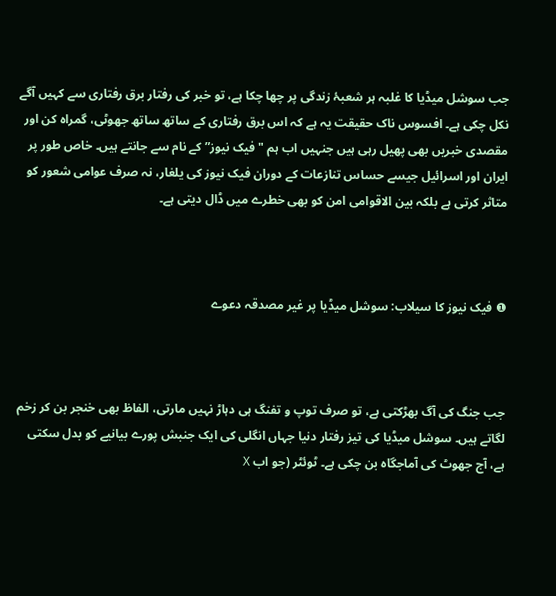جب سوشل میڈیا کا غلبہ ہر شعبۂ زندگی پر چھا چکا ہے، تو خبر کی رفتار برق رفتاری سے کہیں آگے نکل چکی ہے۔ افسوس ناک حقیقت یہ ہے کہ اس برق رفتاری کے ساتھ ساتھ جھوٹی، گمراہ کن اور مقصدی خبریں بھی پھیل رہی ہیں جنہیں اب ہم "فیک نیوز” کے نام سے جانتے ہیں۔ خاص طور پر ایران اور اسرائیل جیسے حساس تنازعات کے دوران فیک نیوز کی یلغار، نہ صرف عوامی شعور کو متاثر کرتی ہے بلکہ بین الاقوامی امن کو بھی خطرے میں ڈال دیتی ہے۔



❶ فیک نیوز کا سیلاب: سوشل میڈیا پر غیر مصدقہ دعوے



جب جنگ کی آگ بھڑکتی ہے، تو صرف توپ و تفنگ ہی دہاڑ نہیں مارتی، الفاظ بھی خنجر بن کر زخم لگاتے ہیں۔ سوشل میڈیا کی تیز رفتار دنیا جہاں انگلی کی ایک جنبش پورے بیانیے کو بدل سکتی ہے، آج جھوٹ کی آماجگاہ بن چکی ہے۔ ٹوئٹر (جو اب X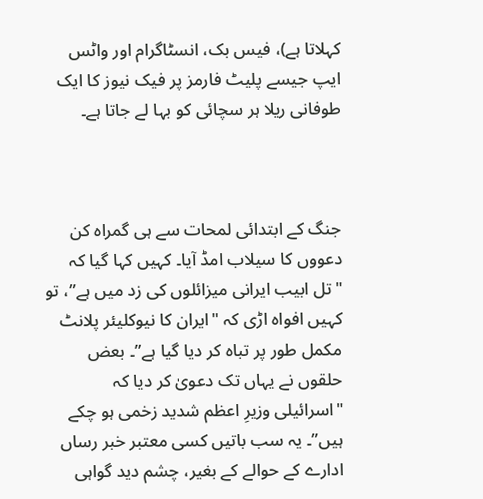کہلاتا ہے)، فیس بک، انسٹاگرام اور واٹس ایپ جیسے پلیٹ فارمز پر فیک نیوز کا ایک طوفانی ریلا ہر سچائی کو بہا لے جاتا ہے۔



جنگ کے ابتدائی لمحات سے ہی گمراہ کن دعووں کا سیلاب امڈ آیا۔ کہیں کہا گیا کہ "تل ابیب ایرانی میزائلوں کی زد میں ہے”، تو کہیں افواہ اڑی کہ "ایران کا نیوکلیئر پلانٹ مکمل طور پر تباہ کر دیا گیا ہے”۔ بعض حلقوں نے یہاں تک دعویٰ کر دیا کہ "اسرائیلی وزیرِ اعظم شدید زخمی ہو چکے ہیں”۔ یہ سب باتیں کسی معتبر خبر رساں ادارے کے حوالے کے بغیر، چشم دید گواہی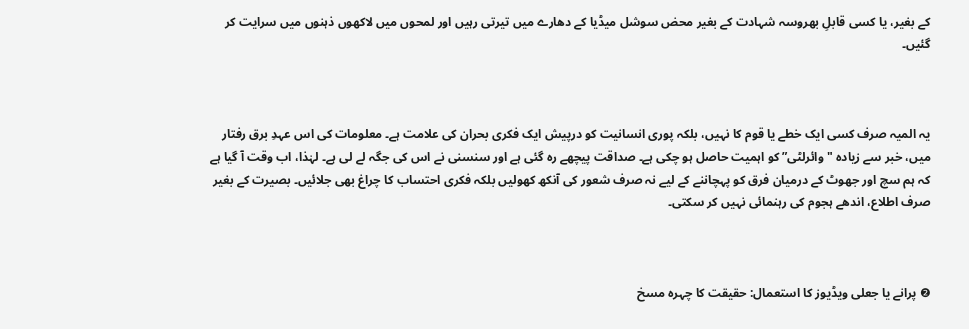کے بغیر، یا کسی قابلِ بھروسہ شہادت کے بغیر محض سوشل میڈیا کے دھارے میں تیرتی رہیں اور لمحوں میں لاکھوں ذہنوں میں سرایت کر گئیں۔



یہ المیہ صرف کسی ایک خطے یا قوم کا نہیں، بلکہ پوری انسانیت کو درپیش ایک فکری بحران کی علامت ہے۔ معلومات کی اس عہدِ برق رفتار میں، خبر سے زیادہ "وائرلٹی” کو اہمیت حاصل ہو چکی ہے۔ صداقت پیچھے رہ گئی ہے اور سنسنی نے اس کی جگہ لے لی ہے۔ لہٰذا، اب وقت آ گیا ہے کہ ہم سچ اور جھوٹ کے درمیان فرق کو پہچاننے کے لیے نہ صرف شعور کی آنکھ کھولیں بلکہ فکری احتساب کا چراغ بھی جلائیں۔ بصیرت کے بغیر صرف اطلاع، اندھے ہجوم کی رہنمائی نہیں کر سکتی۔



❷ پرانے یا جعلی ویڈیوز کا استعمال: حقیقت کا چہرہ مسخ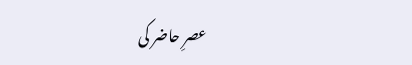عصرِ حاضر کی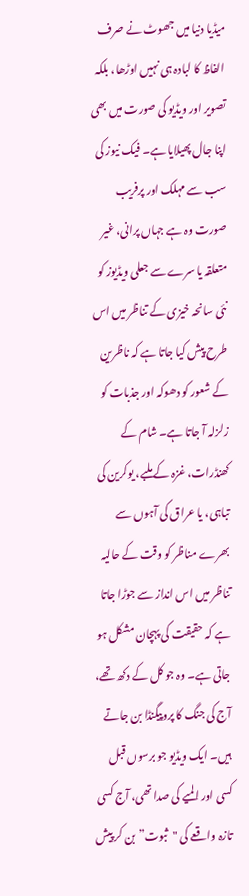میڈیا دنیا میں جھوٹ نے صرف الفاظ کا لبادہ ہی نہیں اوڑھا، بلکہ تصویر اور ویڈیو کی صورت میں بھی اپنا جال پھیلایا ہے۔ فیک نیوز کی سب سے مہلک اور پرفریب صورت وہ ہے جہاں پرانی، غیر متعلقہ یا سرے سے جعلی ویڈیوز کو نئی سانحہ خیزی کے تناظر میں اس طرح پیش کیا جاتا ہے کہ ناظرین کے شعور کو دھوکہ اور جذبات کو زلزلہ آ جاتا ہے۔ شام کے کھنڈرات، غزہ کے ملبے، یوکرین کی تباہی، یا عراق کی آہوں سے بھرے مناظر کو وقت کے حالیہ تناظر میں اس انداز سے جوڑا جاتا ہے کہ حقیقت کی پہچان مشکل ہو جاتی ہے۔ وہ جو کل کے دکھ تھے، آج کی جنگ کا پروپیگنڈا بن جاتے ہیں۔ ایک ویڈیو جو برسوں قبل کسی اور المیے کی صدا تھی، آج کسی تازہ واقعے کی "ثبوت” بن کر پیش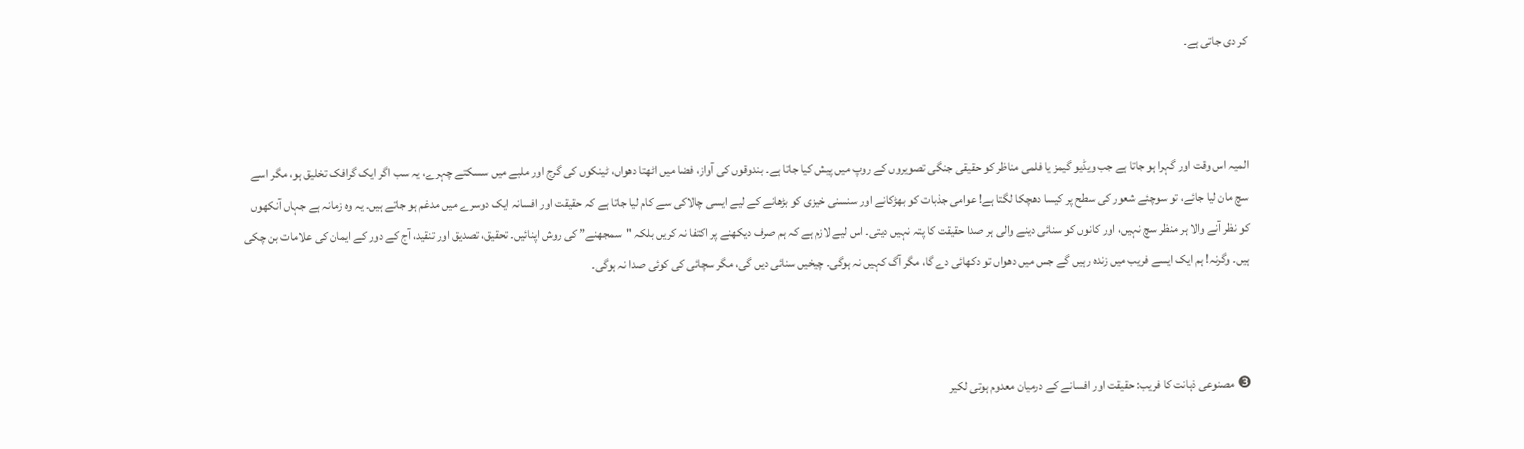کر دی جاتی ہے۔



المیہ اس وقت اور گہرا ہو جاتا ہے جب ویڈیو گیمز یا فلمی مناظر کو حقیقی جنگی تصویروں کے روپ میں پیش کیا جاتا ہے۔ بندوقوں کی آواز، فضا میں اٹھتا دھواں، ٹینکوں کی گرج اور ملبے میں سسکتے چہرے، یہ سب اگر ایک گرافک تخلیق ہو، مگر اسے سچ مان لیا جائے، تو سوچئے شعور کی سطح پر کیسا دھچکا لگتا ہے! عوامی جذبات کو بھڑکانے اور سنسنی خیزی کو بڑھانے کے لیے ایسی چالاکی سے کام لیا جاتا ہے کہ حقیقت اور افسانہ ایک دوسرے میں مدغم ہو جاتے ہیں۔ یہ وہ زمانہ ہے جہاں آنکھوں کو نظر آنے والا ہر منظر سچ نہیں، اور کانوں کو سنائی دینے والی ہر صدا حقیقت کا پتہ نہیں دیتی۔ اس لیے لازم ہے کہ ہم صرف دیکھنے پر اکتفا نہ کریں بلکہ "سمجھنے” کی روش اپنائیں۔ تحقیق، تصدیق اور تنقید، آج کے دور کے ایمان کی علامات بن چکی ہیں۔ وگرنہ! ہم ایک ایسے فریب میں زندہ رہیں گے جس میں دھواں تو دکھائی دے گا، مگر آگ کہیں نہ ہوگی۔ چیخیں سنائی دیں گی، مگر سچائی کی کوئی صدا نہ ہوگی۔



❸ مصنوعی ذہانت کا فریب: حقیقت اور افسانے کے درمیان معدوم ہوتی لکیر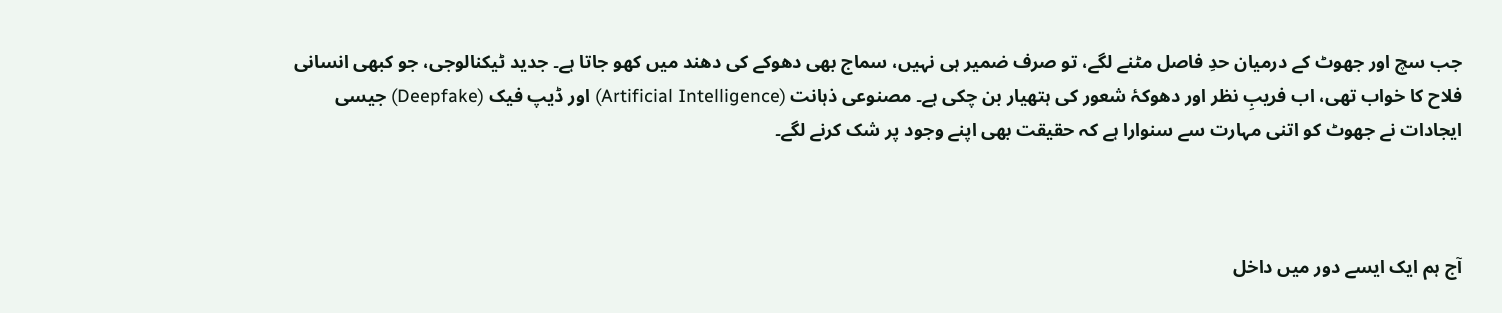جب سچ اور جھوٹ کے درمیان حدِ فاصل مٹنے لگے، تو صرف ضمیر ہی نہیں، سماج بھی دھوکے کی دھند میں کھو جاتا ہے۔ جدید ٹیکنالوجی، جو کبھی انسانی فلاح کا خواب تھی، اب فریبِ نظر اور دھوکۂ شعور کی ہتھیار بن چکی ہے۔ مصنوعی ذہانت (Artificial Intelligence) اور ڈیپ فیک (Deepfake) جیسی ایجادات نے جھوٹ کو اتنی مہارت سے سنوارا ہے کہ حقیقت بھی اپنے وجود پر شک کرنے لگے۔



آج ہم ایک ایسے دور میں داخل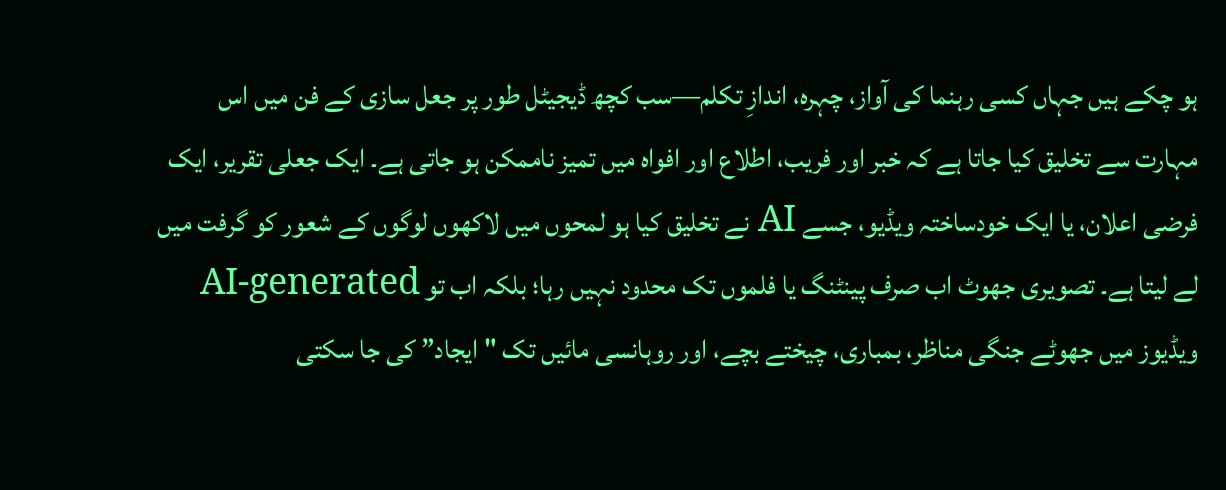ہو چکے ہیں جہاں کسی رہنما کی آواز، چہرہ، اندازِ تکلم—سب کچھ ڈیجیٹل طور پر جعل سازی کے فن میں اس مہارت سے تخلیق کیا جاتا ہے کہ خبر اور فریب، اطلاع اور افواہ میں تمیز ناممکن ہو جاتی ہے۔ ایک جعلی تقریر، ایک فرضی اعلان، یا ایک خودساختہ ویڈیو، جسے AI نے تخلیق کیا ہو لمحوں میں لاکھوں لوگوں کے شعور کو گرفت میں لے لیتا ہے۔ تصویری جھوٹ اب صرف پینٹنگ یا فلموں تک محدود نہیں رہا؛ بلکہ اب تو AI-generated ویڈیوز میں جھوٹے جنگی مناظر، بمباری، چیختے بچے، اور روہانسی مائیں تک "ایجاد” کی جا سکتی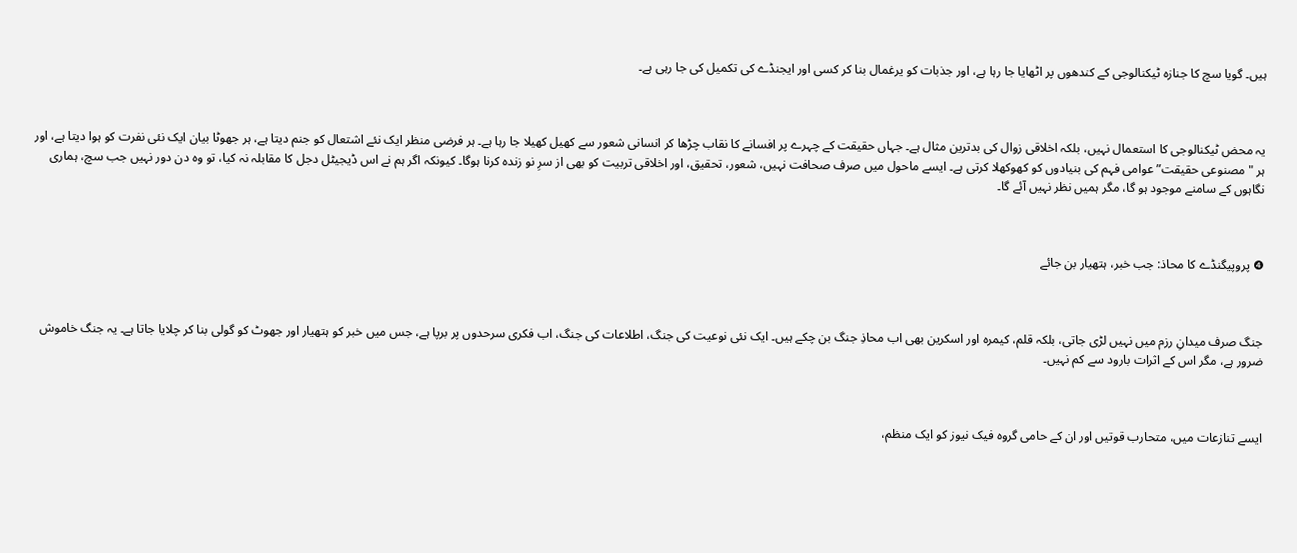ہیں۔ گویا سچ کا جنازہ ٹیکنالوجی کے کندھوں پر اٹھایا جا رہا ہے، اور جذبات کو یرغمال بنا کر کسی اور ایجنڈے کی تکمیل کی جا رہی ہے۔



یہ محض ٹیکنالوجی کا استعمال نہیں، بلکہ اخلاقی زوال کی بدترین مثال ہے۔ جہاں حقیقت کے چہرے پر افسانے کا نقاب چڑھا کر انسانی شعور سے کھیل کھیلا جا رہا ہے۔ ہر فرضی منظر ایک نئے اشتعال کو جنم دیتا ہے، ہر جھوٹا بیان ایک نئی نفرت کو ہوا دیتا ہے، اور ہر "مصنوعی حقیقت” عوامی فہم کی بنیادوں کو کھوکھلا کرتی ہے۔ ایسے ماحول میں صرف صحافت نہیں، شعور، تحقیق، اور اخلاقی تربیت کو بھی از سرِ نو زندہ کرنا ہوگا۔ کیونکہ اگر ہم نے اس ڈیجیٹل دجل کا مقابلہ نہ کیا، تو وہ دن دور نہیں جب سچ، ہماری نگاہوں کے سامنے موجود ہو گا، مگر ہمیں نظر نہیں آئے گا۔



❹ پروپیگنڈے کا محاذ: جب خبر، ہتھیار بن جائے



جنگ صرف میدانِ رزم میں نہیں لڑی جاتی، بلکہ قلم، کیمرہ اور اسکرین بھی اب محاذِ جنگ بن چکے ہیں۔ ایک نئی نوعیت کی جنگ، اطلاعات کی جنگ، اب فکری سرحدوں پر برپا ہے، جس میں خبر کو ہتھیار اور جھوٹ کو گولی بنا کر چلایا جاتا ہے۔ یہ جنگ خاموش ضرور ہے، مگر اس کے اثرات بارود سے کم نہیں۔



ایسے تنازعات میں، متحارب قوتیں اور ان کے حامی گروہ فیک نیوز کو ایک منظم،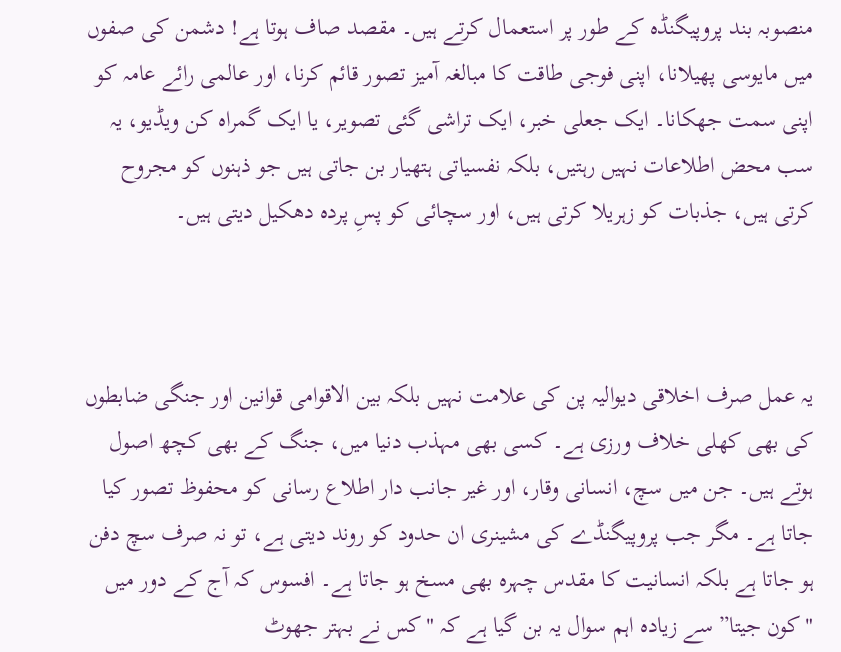منصوبہ بند پروپیگنڈہ کے طور پر استعمال کرتے ہیں۔ مقصد صاف ہوتا ہے! دشمن کی صفوں میں مایوسی پھیلانا، اپنی فوجی طاقت کا مبالغہ آمیز تصور قائم کرنا، اور عالمی رائے عامہ کو اپنی سمت جھکانا۔ ایک جعلی خبر، ایک تراشی گئی تصویر، یا ایک گمراہ کن ویڈیو، یہ سب محض اطلاعات نہیں رہتیں، بلکہ نفسیاتی ہتھیار بن جاتی ہیں جو ذہنوں کو مجروح کرتی ہیں، جذبات کو زہریلا کرتی ہیں، اور سچائی کو پسِ پردہ دھکیل دیتی ہیں۔



یہ عمل صرف اخلاقی دیوالیہ پن کی علامت نہیں بلکہ بین الاقوامی قوانین اور جنگی ضابطوں کی بھی کھلی خلاف ورزی ہے۔ کسی بھی مہذب دنیا میں، جنگ کے بھی کچھ اصول ہوتے ہیں۔ جن میں سچ، انسانی وقار، اور غیر جانب دار اطلاع رسانی کو محفوظ تصور کیا جاتا ہے۔ مگر جب پروپیگنڈے کی مشینری ان حدود کو روند دیتی ہے، تو نہ صرف سچ دفن ہو جاتا ہے بلکہ انسانیت کا مقدس چہرہ بھی مسخ ہو جاتا ہے۔ افسوس کہ آج کے دور میں "کون جیتا” سے زیادہ اہم سوال یہ بن گیا ہے کہ "کس نے بہتر جھوٹ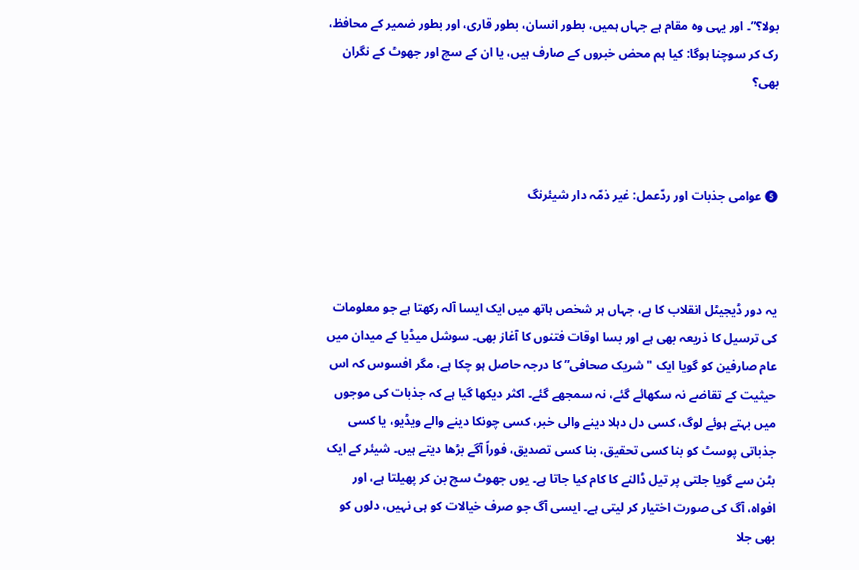بولا؟”۔ اور یہی وہ مقام ہے جہاں ہمیں، بطور انسان، بطور قاری، اور بطور ضمیر کے محافظ، رک کر سوچنا ہوگا: کیا ہم محض خبروں کے صارف ہیں، یا ان کے سچ اور جھوٹ کے نگران بھی؟



❺ عوامی جذبات اور ردّعمل: غیر ذمّہ دار شیئرنگ



یہ دور ڈیجیٹل انقلاب کا ہے، جہاں ہر شخص ہاتھ میں ایک ایسا آلہ رکھتا ہے جو معلومات کی ترسیل کا ذریعہ بھی ہے اور بسا اوقات فتنوں کا آغاز بھی۔ سوشل میڈیا کے میدان میں عام صارفین کو گویا ایک "شریک صحافی” کا درجہ حاصل ہو چکا ہے، مگر افسوس کہ اس حیثیت کے تقاضے نہ سکھائے گئے، نہ سمجھے گئے۔ اکثر دیکھا گیا ہے کہ جذبات کی موجوں میں بہتے ہوئے لوگ، کسی دل دہلا دینے والی خبر، کسی چونکا دینے والے ویڈیو، یا کسی جذباتی پوسٹ کو بنا کسی تحقیق، بنا کسی تصدیق، فوراً آگے بڑھا دیتے ہیں۔ شیئر کے ایک بٹن سے گویا جلتی پر تیل ڈالنے کا کام کیا جاتا ہے۔ یوں جھوٹ سچ بن کر پھیلتا ہے، اور افواہ، آگ کی صورت اختیار کر لیتی ہے۔ ایسی آگ جو صرف خیالات کو ہی نہیں، دلوں کو بھی جلا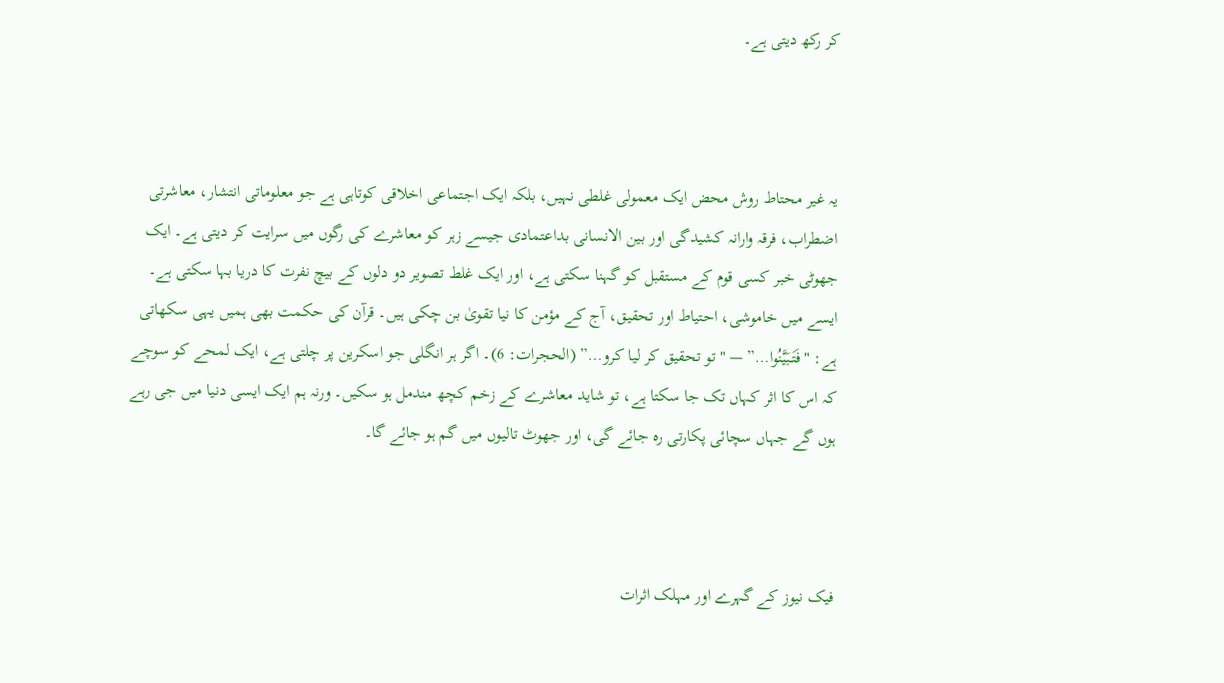کر رکھ دیتی ہے۔



یہ غیر محتاط روش محض ایک معمولی غلطی نہیں، بلکہ ایک اجتماعی اخلاقی کوتاہی ہے جو معلوماتی انتشار، معاشرتی اضطراب، فرقہ وارانہ کشیدگی اور بین الانسانی بداعتمادی جیسے زہر کو معاشرے کی رگوں میں سرایت کر دیتی ہے۔ ایک جھوٹی خبر کسی قوم کے مستقبل کو گہنا سکتی ہے، اور ایک غلط تصویر دو دلوں کے بیچ نفرت کا دریا بہا سکتی ہے۔ ایسے میں خاموشی، احتیاط اور تحقیق، آج کے مؤمن کا نیا تقویٰ بن چکی ہیں۔ قرآن کی حکمت بھی ہمیں یہی سکھاتی ہے: "فَتَبَيَّنُوا…” — "تو تحقیق کر لیا کرو…” (الحجرات: 6)۔ اگر ہر انگلی جو اسکرین پر چلتی ہے، ایک لمحے کو سوچے کہ اس کا اثر کہاں تک جا سکتا ہے، تو شاید معاشرے کے زخم کچھ مندمل ہو سکیں۔ ورنہ ہم ایک ایسی دنیا میں جی رہے ہوں گے جہاں سچائی پکارتی رہ جائے گی، اور جھوٹ تالیوں میں گم ہو جائے گا۔



فیک نیوز کے گہرے اور مہلک اثرات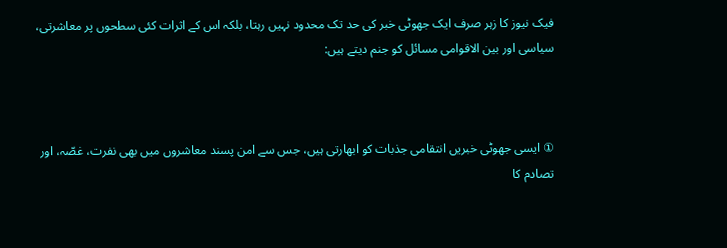فیک نیوز کا زہر صرف ایک جھوٹی خبر کی حد تک محدود نہیں رہتا، بلکہ اس کے اثرات کئی سطحوں پر معاشرتی، سیاسی اور بین الاقوامی مسائل کو جنم دیتے ہیں:



① ایسی جھوٹی خبریں انتقامی جذبات کو ابھارتی ہیں، جس سے امن پسند معاشروں میں بھی نفرت، غصّہ، اور تصادم کا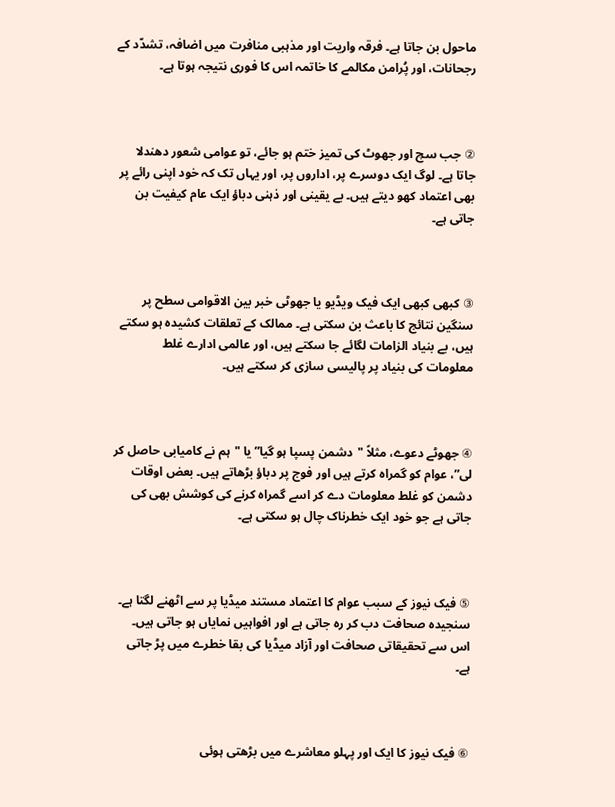ماحول بن جاتا ہے۔ فرقہ واریت اور مذہبی منافرت میں اضافہ، تشدّد کے رجحانات، اور پُرامن مکالمے کا خاتمہ اس کا فوری نتیجہ ہوتا ہے۔



② جب سچ اور جھوٹ کی تمیز ختم ہو جائے، تو عوامی شعور دھندلا جاتا ہے۔ لوگ ایک دوسرے پر، اداروں پر، اور یہاں تک کہ خود اپنی رائے پر بھی اعتماد کھو دیتے ہیں۔ بے یقینی اور ذہنی دباؤ ایک عام کیفیت بن جاتی ہے۔



③ کبھی کبھی ایک فیک ویڈیو یا جھوٹی خبر بین الاقوامی سطح پر سنگین نتائج کا باعث بن سکتی ہے۔ ممالک کے تعلقات کشیدہ ہو سکتے ہیں، بے بنیاد الزامات لگائے جا سکتے ہیں، اور عالمی ادارے غلط معلومات کی بنیاد پر پالیسی سازی کر سکتے ہیں۔



④ جھوٹے دعوے، مثلاً "دشمن پسپا ہو گیا” یا "ہم نے کامیابی حاصل کر لی”، عوام کو گمراہ کرتے ہیں اور فوج پر دباؤ بڑھاتے ہیں۔ بعض اوقات دشمن کو غلط معلومات دے کر اسے گمراہ کرنے کی کوشش بھی کی جاتی ہے جو خود ایک خطرناک چال ہو سکتی ہے۔



⑤ فیک نیوز کے سبب عوام کا اعتماد مستند میڈیا پر سے اٹھنے لگتا ہے۔ سنجیدہ صحافت دب کر رہ جاتی ہے اور افواہیں نمایاں ہو جاتی ہیں۔ اس سے تحقیقاتی صحافت اور آزاد میڈیا کی بقا خطرے میں پڑ جاتی ہے۔



⑥ فیک نیوز کا ایک اور پہلو معاشرے میں بڑھتی ہوئی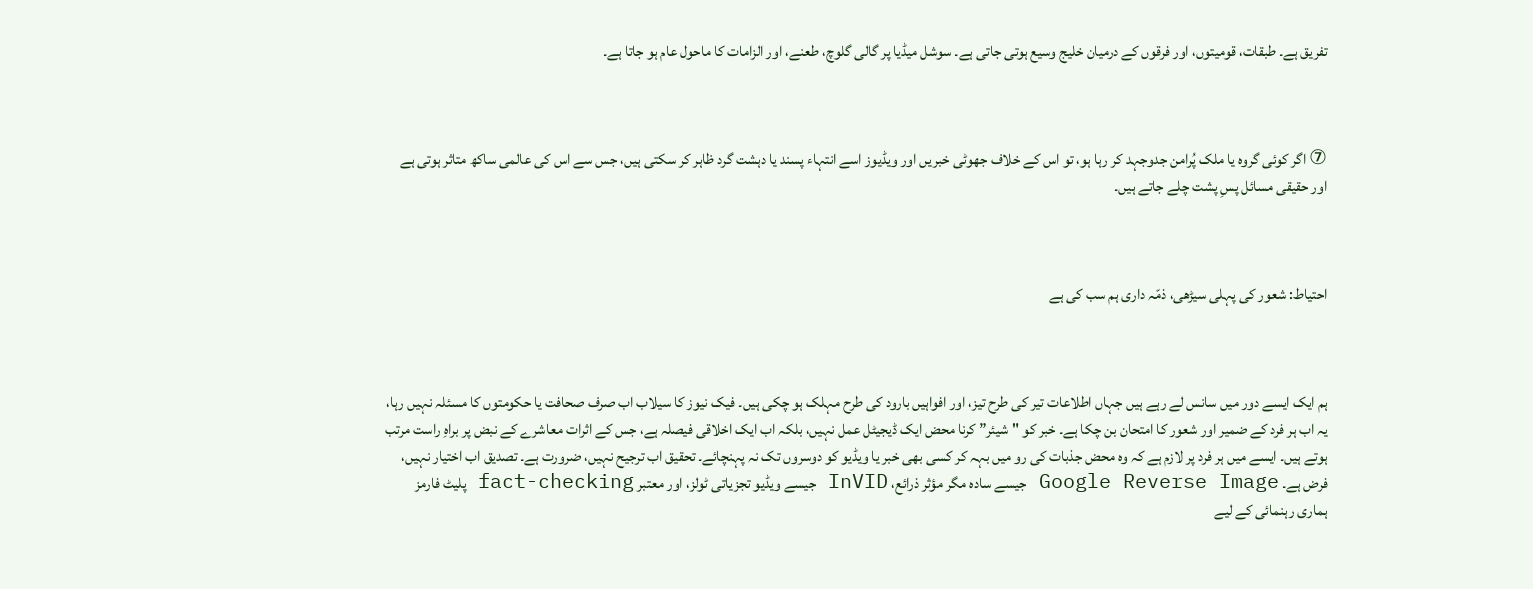تفریق ہے۔ طبقات، قومیتوں، اور فرقوں کے درمیان خلیج وسیع ہوتی جاتی ہے۔ سوشل میڈیا پر گالی گلوچ، طعنے، اور الزامات کا ماحول عام ہو جاتا ہے۔



⑦ اگر کوئی گروہ یا ملک پُرامن جدوجہد کر رہا ہو، تو اس کے خلاف جھوٹی خبریں اور ویڈیوز اسے انتہاء پسند یا دہشت گرد ظاہر کر سکتی ہیں، جس سے اس کی عالمی ساکھ متاثر ہوتی ہے اور حقیقی مسائل پسِ پشت چلے جاتے ہیں۔



احتیاط: شعور کی پہلی سیڑھی، ذمّہ داری ہم سب کی ہے



ہم ایک ایسے دور میں سانس لے رہے ہیں جہاں اطلاعات تیر کی طرح تیز، اور افواہیں بارود کی طرح مہلک ہو چکی ہیں۔ فیک نیوز کا سیلاب اب صرف صحافت یا حکومتوں کا مسئلہ نہیں رہا، یہ اب ہر فرد کے ضمیر اور شعور کا امتحان بن چکا ہے۔ خبر کو "شیئر” کرنا محض ایک ڈیجیٹل عمل نہیں، بلکہ اب ایک اخلاقی فیصلہ ہے، جس کے اثرات معاشرے کے نبض پر براہِ راست مرتب ہوتے ہیں۔ ایسے میں ہر فرد پر لازم ہے کہ وہ محض جذبات کی رو میں بہہ کر کسی بھی خبر یا ویڈیو کو دوسروں تک نہ پہنچائے۔ تحقیق اب ترجیح نہیں، ضرورت ہے۔ تصدیق اب اختیار نہیں، فرض ہے۔ Google Reverse Image جیسے سادہ مگر مؤثر ذرائع، InVID جیسے ویڈیو تجزیاتی ٹولز، اور معتبر fact-checking پلیٹ فارمز ہماری رہنمائی کے لیے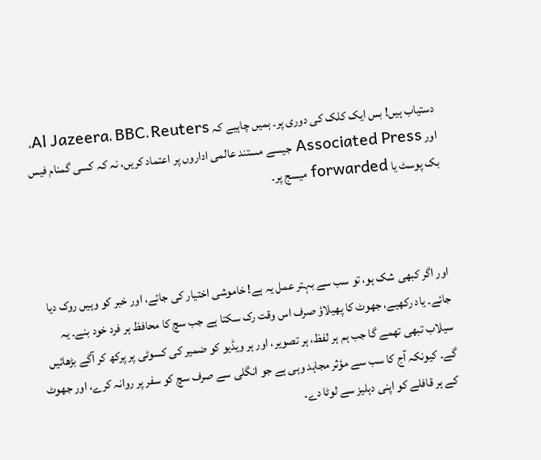دستیاب ہیں! بس ایک کلک کی دوری پر۔ ہمیں چاہیے کہ Al Jazeera، BBC، Reuters، اور Associated Press جیسے مستند عالمی اداروں پر اعتماد کریں، نہ کہ کسی گمنام فیس بک پوسٹ یا forwarded میسج پر۔



اور اگر کبھی شک ہو، تو سب سے بہتر عمل یہ ہے! خاموشی اختیار کی جائے، اور خبر کو وہیں روک دیا جائے۔ یاد رکھیے، جھوٹ کا پھیلاؤ صرف اس وقت رک سکتا ہے جب سچ کا محافظ ہر فرد خود بنے۔ یہ سیلاب تبھی تھمے گا جب ہم ہر لفظ، ہر تصویر، اور ہر ویڈیو کو ضمیر کی کسوٹی پر پرکھ کر آگے بڑھائیں گے۔ کیونکہ آج کا سب سے مؤثر مجاہد وہی ہے جو انگلی سے صرف سچ کو سفر پر روانہ کرے، اور جھوٹ کے ہر قافلے کو اپنی دہلیز سے لوٹا دے۔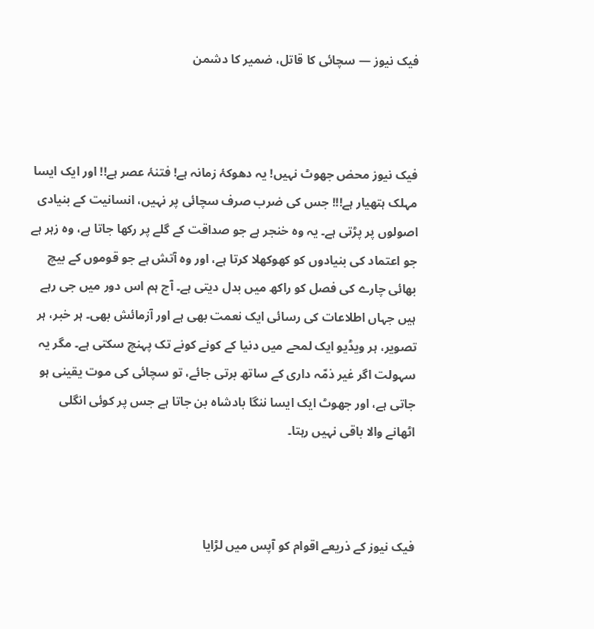فیک نیوز — سچائی کا قاتل، ضمیر کا دشمن



فیک نیوز محض جھوٹ نہیں! یہ دھوکۂ زمانہ ہے! فتنۂ عصر ہے!! اور ایک ایسا مہلک ہتھیار ہے!!! جس کی ضرب صرف سچائی پر نہیں، انسانیت کے بنیادی اصولوں پر پڑتی ہے۔ یہ وہ خنجر ہے جو صداقت کے گلے پر رکھا جاتا ہے، وہ زہر ہے جو اعتماد کی بنیادوں کو کھوکھلا کرتا ہے، اور وہ آتش ہے جو قوموں کے بیچ بھائی چارے کی فصل کو راکھ میں بدل دیتی ہے۔ آج ہم اس دور میں جی رہے ہیں جہاں اطلاعات کی رسائی ایک نعمت بھی ہے اور آزمائش بھی۔ ہر خبر، ہر تصویر، ہر ویڈیو ایک لمحے میں دنیا کے کونے کونے تک پہنچ سکتی ہے۔ مگر یہ سہولت اگر غیر ذمّہ داری کے ساتھ برتی جائے، تو سچائی کی موت یقینی ہو جاتی ہے، اور جھوٹ ایک ایسا ننگا بادشاہ بن جاتا ہے جس پر کوئی انگلی اٹھانے والا باقی نہیں رہتا۔



فیک نیوز کے ذریعے اقوام کو آپس میں لڑایا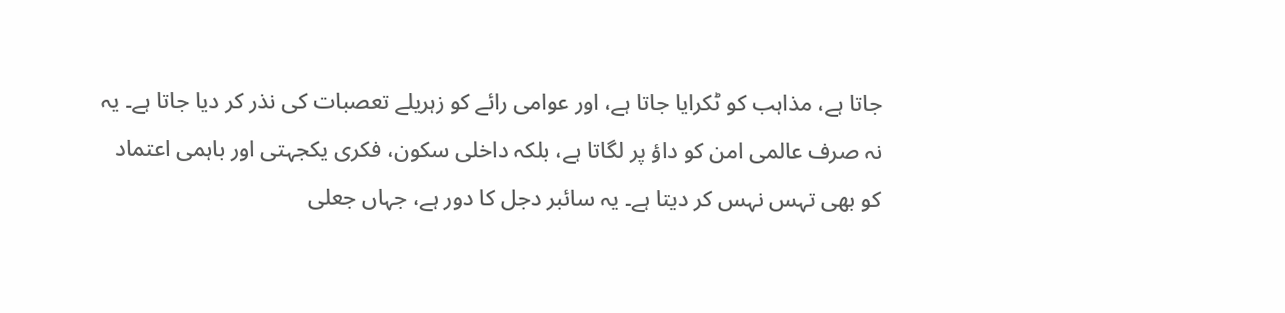جاتا ہے، مذاہب کو ٹکرایا جاتا ہے، اور عوامی رائے کو زہریلے تعصبات کی نذر کر دیا جاتا ہے۔ یہ نہ صرف عالمی امن کو داؤ پر لگاتا ہے، بلکہ داخلی سکون، فکری یکجہتی اور باہمی اعتماد کو بھی تہس نہس کر دیتا ہے۔ یہ سائبر دجل کا دور ہے، جہاں جعلی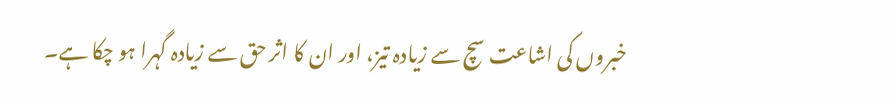خبروں کی اشاعت سچ سے زیادہ تیز، اور ان کا اثر حق سے زیادہ گہرا ہو چکا ہے۔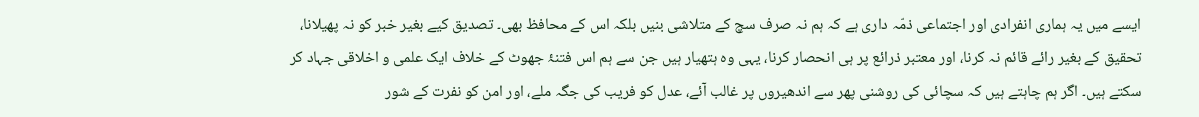ایسے میں یہ ہماری انفرادی اور اجتماعی ذمّہ داری ہے کہ ہم نہ صرف سچ کے متلاشی بنیں بلکہ اس کے محافظ بھی۔ تصدیق کیے بغیر خبر کو نہ پھیلانا، تحقیق کے بغیر رائے قائم نہ کرنا، اور معتبر ذرائع پر ہی انحصار کرنا، یہی وہ ہتھیار ہیں جن سے ہم اس فتنۂ جھوٹ کے خلاف ایک علمی و اخلاقی جہاد کر سکتے ہیں۔ اگر ہم چاہتے ہیں کہ سچائی کی روشنی پھر سے اندھیروں پر غالب آئے، عدل کو فریب کی جگہ ملے، اور امن کو نفرت کے شور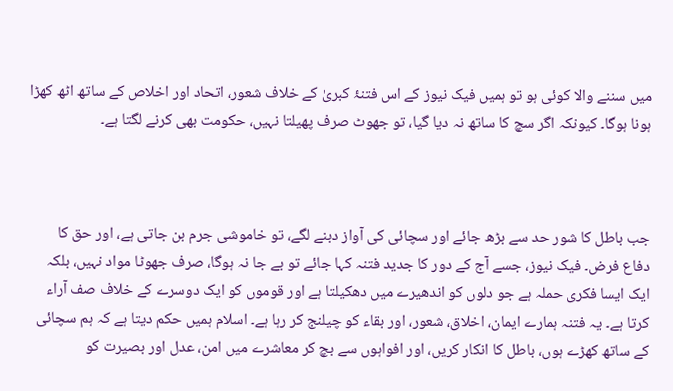میں سننے والا کوئی ہو تو ہمیں فیک نیوز کے اس فتنۂ کبریٰ کے خلاف شعور، اتحاد اور اخلاص کے ساتھ اٹھ کھڑا ہونا ہوگا۔ کیونکہ اگر سچ کا ساتھ نہ دیا گیا، تو جھوٹ صرف پھیلتا نہیں، حکومت بھی کرنے لگتا ہے۔



جب باطل کا شور حد سے بڑھ جائے اور سچائی کی آواز دبنے لگے، تو خاموشی جرم بن جاتی ہے، اور حق کا دفاع فرض۔ فیک نیوز، جسے آج کے دور کا جدید فتنہ کہا جائے تو بے جا نہ ہوگا، صرف جھوٹا مواد نہیں، بلکہ ایک ایسا فکری حملہ ہے جو دلوں کو اندھیرے میں دھکیلتا ہے اور قوموں کو ایک دوسرے کے خلاف صف آراء کرتا ہے۔ یہ فتنہ ہمارے ایمان، اخلاق، شعور، اور بقاء کو چیلنج کر رہا ہے۔ اسلام ہمیں حکم دیتا ہے کہ ہم سچائی کے ساتھ کھڑے ہوں، باطل کا انکار کریں، اور افواہوں سے بچ کر معاشرے میں امن، عدل اور بصیرت کو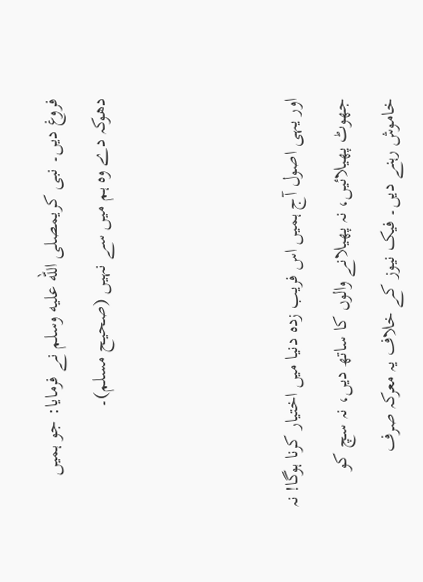فروغ دیں۔ نبی کریمصلى الله عليه وسلم نے فرمایا: جو ہمیں دھوکہ دے وہ ہم میں سے نہیں (صحیح مسلم)۔



اور یہی اصول آج ہمیں اس فریب زدہ دنیا میں اختیار کرنا ہوگا! نہ جھوٹ پھیلائیں، نہ پھیلانے والوں کا ساتھ دیں، نہ سچ کو خاموش رہنے دیں۔ فیک نیوز کے خلاف یہ معرکہ صرف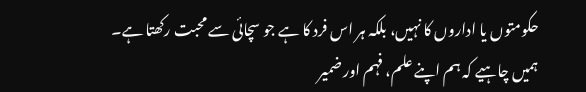حکومتوں یا اداروں کا نہیں، بلکہ ہر اس فرد کا ہے جو سچائی سے محبت رکھتا ہے۔ ہمیں چاہیے کہ ہم اپنے علم، فہم اور ضمیر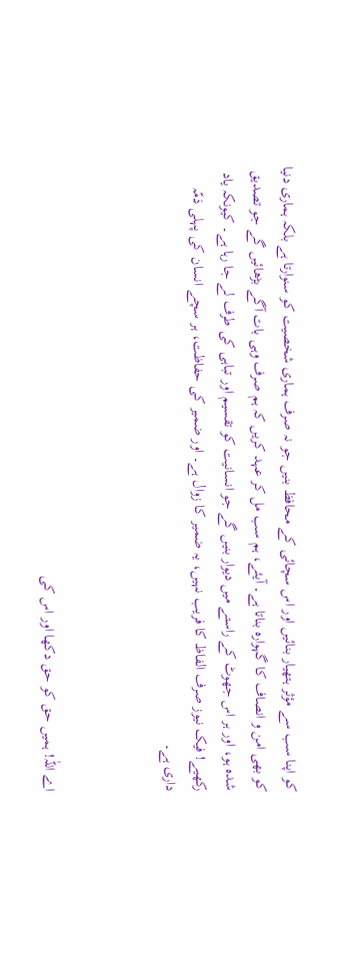کو اپنا سب سے مؤثر ہتھیار بنائیں اور اس سچائی کے محافظ بنیں جو نہ صرف ہماری شخصیت کو سنوارتا ہے بلکہ ہماری دنیا کو بھی امن و انصاف کا گہوارہ بناتا ہے۔ آیئے، ہم سب مل کر عہد کریں کہ ہم صرف وہی بات آگے بڑھائیں گے جو تصدیق شدہ ہو، اور ہر اس جھوٹ کے راستے میں دیوار بنیں گے جو انسانیت کو تقسیم اور تباہی کی طرف لے جا رہا ہے۔ کیونکہ یاد رکھیے! فیک نیوز صرف الفاظ کا فریب نہیں، یہ ضمیر کا زوال ہے۔ اور ضمیر کی حفاظت، ہر سچے انسان کی پہلی ذمّہ داری ہے۔



اے اللّٰہ! ہمیں حق کو حق دکھا اور اس کی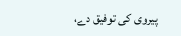پیروی کی توفیق دے،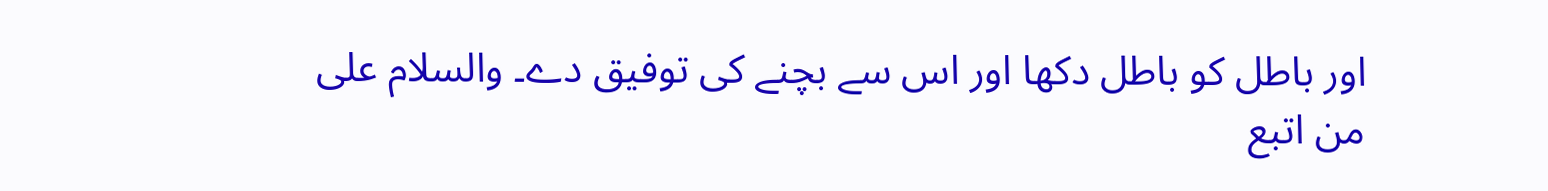اور باطل کو باطل دکھا اور اس سے بچنے کی توفیق دے۔ والسلام علی من اتبع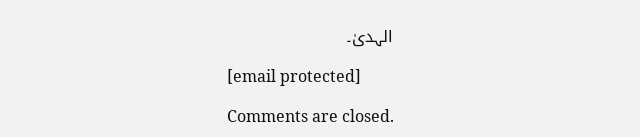الہدیٰ۔

[email protected]

Comments are closed.